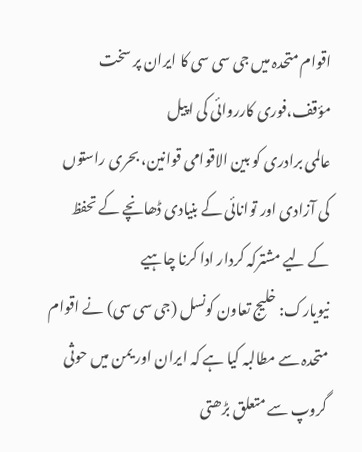اقوام متحدہ میں جی سی سی کا ایران پر سخت مؤقف،فوری کارروائی کی اپیل
عالمی برادری کو بین الاقوامی قوانین، بحری راستوں کی آزادی اور توانائی کے بنیادی ڈھانچے کے تحفظ کے لیے مشترکہ کردار ادا کرنا چاہیے
نیویارک: خلیج تعاون کونسل (جی سی سی) نے اقوام متحدہ سے مطالبہ کیا ہے کہ ایران اور یمن میں حوثی گروپ سے متعلق بڑھتی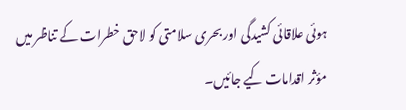ہوئی علاقائی کشیدگی اور بحری سلامتی کو لاحق خطرات کے تناظر میں مؤثر اقدامات کیے جائیں۔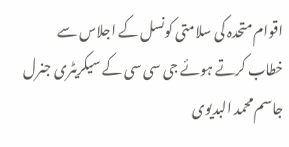اقوام متحدہ کی سلامتی کونسل کے اجلاس سے خطاب کرتے ہوئے جی سی سی کے سیکریٹری جنرل جاسم محمد البدیوی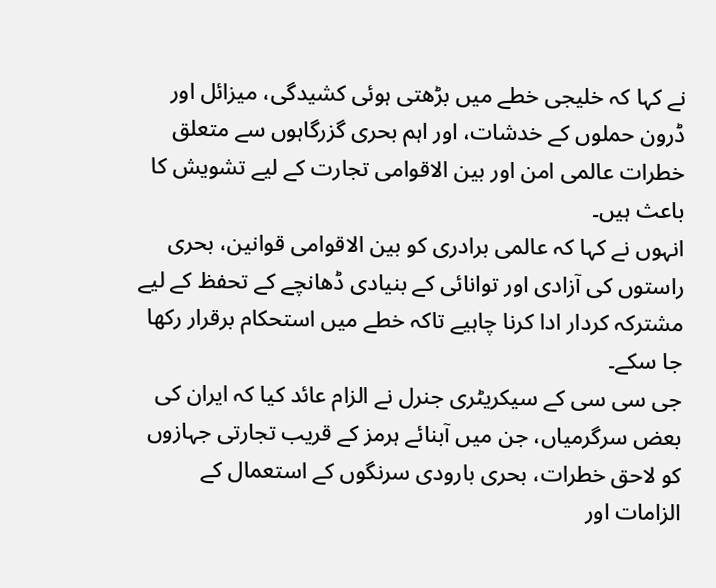نے کہا کہ خلیجی خطے میں بڑھتی ہوئی کشیدگی، میزائل اور ڈرون حملوں کے خدشات، اور اہم بحری گزرگاہوں سے متعلق خطرات عالمی امن اور بین الاقوامی تجارت کے لیے تشویش کا باعث ہیں۔
انہوں نے کہا کہ عالمی برادری کو بین الاقوامی قوانین، بحری راستوں کی آزادی اور توانائی کے بنیادی ڈھانچے کے تحفظ کے لیے مشترکہ کردار ادا کرنا چاہیے تاکہ خطے میں استحکام برقرار رکھا جا سکے۔
جی سی سی کے سیکریٹری جنرل نے الزام عائد کیا کہ ایران کی بعض سرگرمیاں، جن میں آبنائے ہرمز کے قریب تجارتی جہازوں کو لاحق خطرات، بحری بارودی سرنگوں کے استعمال کے الزامات اور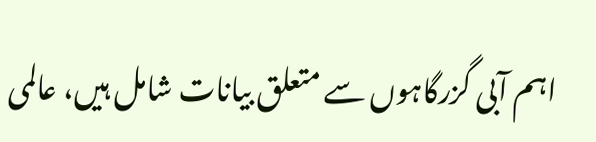اہم آبی گزرگاہوں سے متعلق بیانات شامل ہیں، عالمی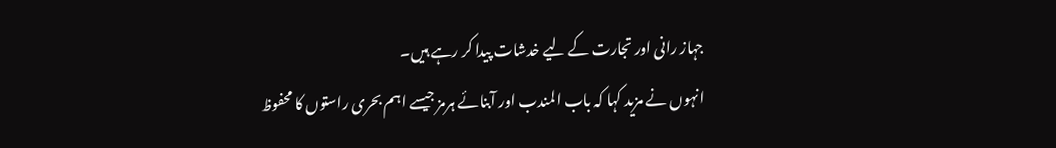جہاز رانی اور تجارت کے لیے خدشات پیدا کر رہے ہیں۔
انہوں نے مزید کہا کہ باب المندب اور آبنائے ہرمز جیسے اہم بحری راستوں کا محفوظ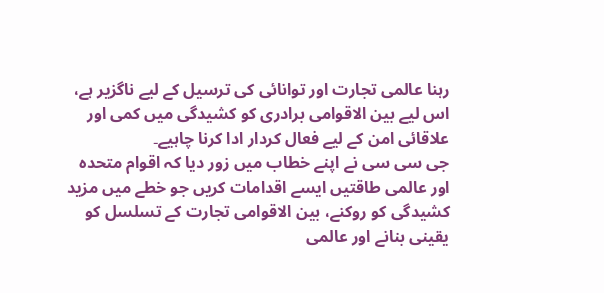رہنا عالمی تجارت اور توانائی کی ترسیل کے لیے ناگزیر ہے، اس لیے بین الاقوامی برادری کو کشیدگی میں کمی اور علاقائی امن کے لیے فعال کردار ادا کرنا چاہیے۔
جی سی سی نے اپنے خطاب میں زور دیا کہ اقوام متحدہ اور عالمی طاقتیں ایسے اقدامات کریں جو خطے میں مزید کشیدگی کو روکنے، بین الاقوامی تجارت کے تسلسل کو یقینی بنانے اور عالمی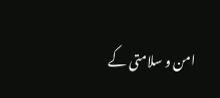امن و سلامتی کے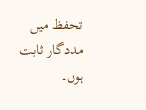تحفظ میں مددگار ثابت ہوں۔